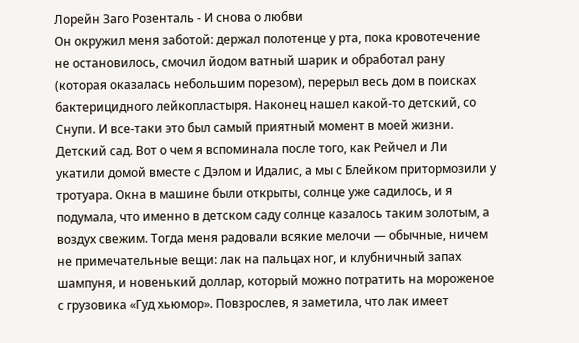Лорейн Заго Розенталь - И снова о любви
Он окружил меня заботой: держал полотенце у рта, пока кровотечение не остановилось, смочил йодом ватный шарик и обработал рану (которая оказалась небольшим порезом), перерыл весь дом в поисках бактерицидного лейкопластыря. Наконец нашел какой-то детский, со Снупи. И все-таки это был самый приятный момент в моей жизни.
Детский сад. Вот о чем я вспоминала после того, как Рейчел и Ли укатили домой вместе с Дэлом и Идалис, а мы с Блейком притормозили у тротуара. Окна в машине были открыты, солнце уже садилось, и я подумала, что именно в детском саду солнце казалось таким золотым, а воздух свежим. Тогда меня радовали всякие мелочи — обычные, ничем не примечательные вещи: лак на пальцах ног, и клубничный запах шампуня, и новенький доллар, который можно потратить на мороженое с грузовика «Гуд хьюмор». Повзрослев, я заметила, что лак имеет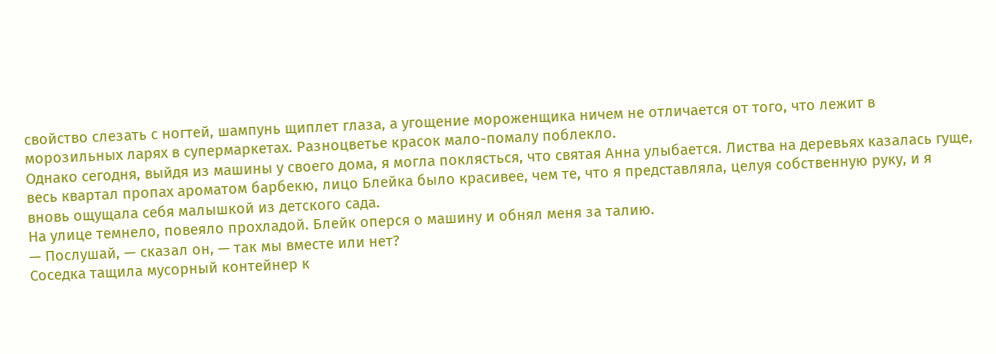свойство слезать с ногтей, шампунь щиплет глаза, а угощение мороженщика ничем не отличается от того, что лежит в морозильных ларях в супермаркетах. Разноцветье красок мало-помалу поблекло.
Однако сегодня, выйдя из машины у своего дома, я могла поклясться, что святая Анна улыбается. Листва на деревьях казалась гуще, весь квартал пропах ароматом барбекю, лицо Блейка было красивее, чем те, что я представляла, целуя собственную руку, и я вновь ощущала себя малышкой из детского сада.
На улице темнело, повеяло прохладой. Блейк оперся о машину и обнял меня за талию.
— Послушай, — сказал он, — так мы вместе или нет?
Соседка тащила мусорный контейнер к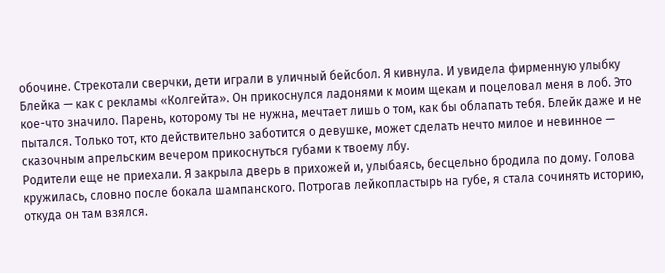обочине. Стрекотали сверчки, дети играли в уличный бейсбол. Я кивнула. И увидела фирменную улыбку Блейка — как с рекламы «Колгейта». Он прикоснулся ладонями к моим щекам и поцеловал меня в лоб. Это кое-что значило. Парень, которому ты не нужна, мечтает лишь о том, как бы облапать тебя. Блейк даже и не пытался. Только тот, кто действительно заботится о девушке, может сделать нечто милое и невинное — сказочным апрельским вечером прикоснуться губами к твоему лбу.
Родители еще не приехали. Я закрыла дверь в прихожей и, улыбаясь, бесцельно бродила по дому. Голова кружилась, словно после бокала шампанского. Потрогав лейкопластырь на губе, я стала сочинять историю, откуда он там взялся.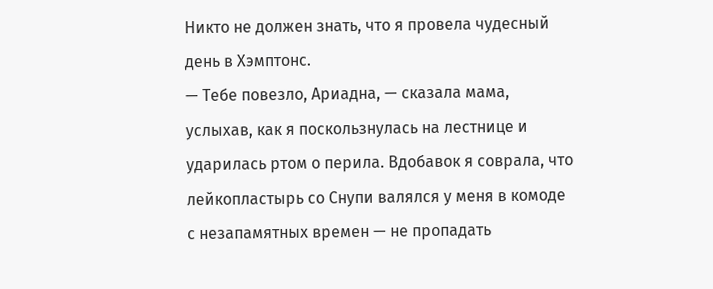Никто не должен знать, что я провела чудесный день в Хэмптонс.
— Тебе повезло, Ариадна, — сказала мама, услыхав, как я поскользнулась на лестнице и ударилась ртом о перила. Вдобавок я соврала, что лейкопластырь со Снупи валялся у меня в комоде с незапамятных времен — не пропадать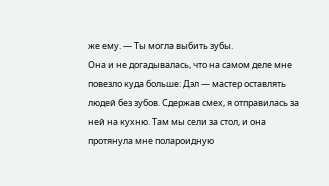же ему. — Ты могла выбить зубы.
Она и не догадывалась, что на самом деле мне повезло куда больше: Дэл — мастер оставлять людей без зубов. Сдержав смех, я отправилась за ней на кухню. Там мы сели за стол, и она протянула мне полароидную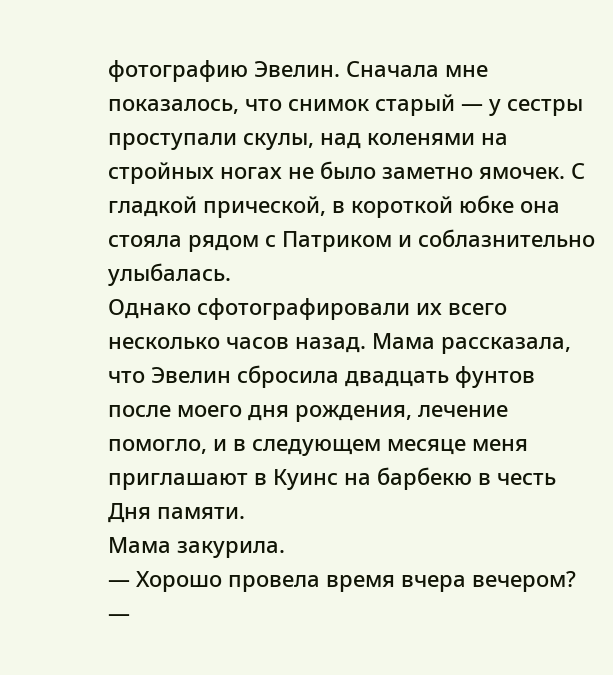фотографию Эвелин. Сначала мне показалось, что снимок старый — у сестры проступали скулы, над коленями на стройных ногах не было заметно ямочек. С гладкой прической, в короткой юбке она стояла рядом с Патриком и соблазнительно улыбалась.
Однако сфотографировали их всего несколько часов назад. Мама рассказала, что Эвелин сбросила двадцать фунтов после моего дня рождения, лечение помогло, и в следующем месяце меня приглашают в Куинс на барбекю в честь Дня памяти.
Мама закурила.
— Хорошо провела время вчера вечером? —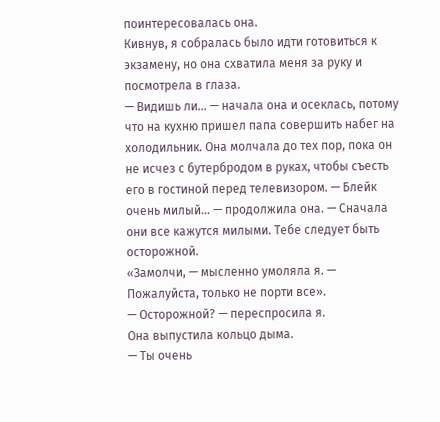поинтересовалась она.
Кивнув, я собралась было идти готовиться к экзамену, но она схватила меня за руку и посмотрела в глаза.
— Видишь ли… — начала она и осеклась, потому что на кухню пришел папа совершить набег на холодильник. Она молчала до тех пор, пока он не исчез с бутербродом в руках, чтобы съесть его в гостиной перед телевизором. — Блейк очень милый… — продолжила она. — Сначала они все кажутся милыми. Тебе следует быть осторожной.
«Замолчи, — мысленно умоляла я. — Пожалуйста, только не порти все».
— Осторожной? — переспросила я.
Она выпустила кольцо дыма.
— Ты очень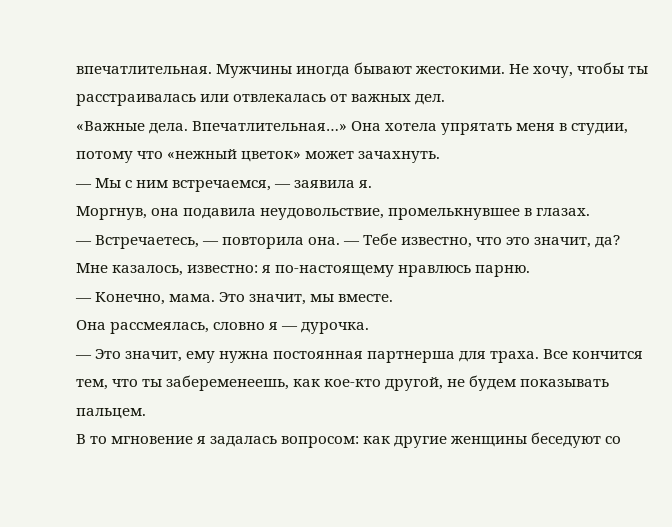впечатлительная. Мужчины иногда бывают жестокими. Не хочу, чтобы ты расстраивалась или отвлекалась от важных дел.
«Важные дела. Впечатлительная…» Она хотела упрятать меня в студии, потому что «нежный цветок» может зачахнуть.
— Мы с ним встречаемся, — заявила я.
Моргнув, она подавила неудовольствие, промелькнувшее в глазах.
— Встречаетесь, — повторила она. — Тебе известно, что это значит, да?
Мне казалось, известно: я по-настоящему нравлюсь парню.
— Конечно, мама. Это значит, мы вместе.
Она рассмеялась, словно я — дурочка.
— Это значит, ему нужна постоянная партнерша для траха. Все кончится тем, что ты забеременеешь, как кое-кто другой, не будем показывать пальцем.
В то мгновение я задалась вопросом: как другие женщины беседуют со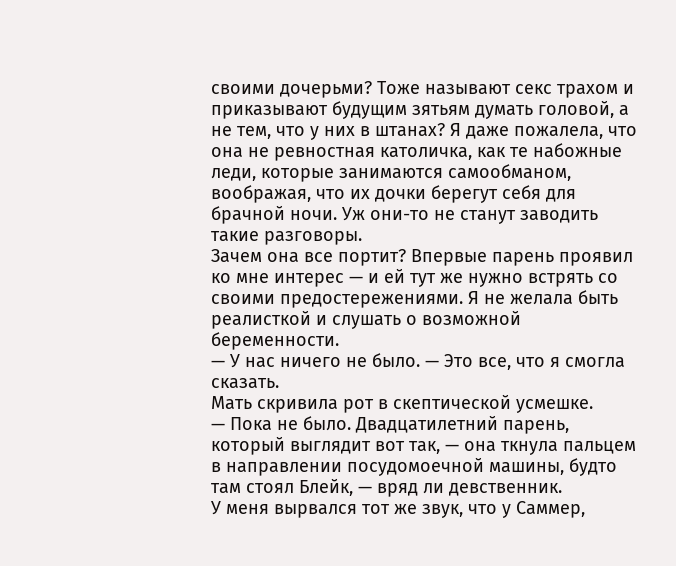своими дочерьми? Тоже называют секс трахом и приказывают будущим зятьям думать головой, а не тем, что у них в штанах? Я даже пожалела, что она не ревностная католичка, как те набожные леди, которые занимаются самообманом, воображая, что их дочки берегут себя для брачной ночи. Уж они-то не станут заводить такие разговоры.
Зачем она все портит? Впервые парень проявил ко мне интерес — и ей тут же нужно встрять со своими предостережениями. Я не желала быть реалисткой и слушать о возможной беременности.
— У нас ничего не было. — Это все, что я смогла сказать.
Мать скривила рот в скептической усмешке.
— Пока не было. Двадцатилетний парень, который выглядит вот так, — она ткнула пальцем в направлении посудомоечной машины, будто там стоял Блейк, — вряд ли девственник.
У меня вырвался тот же звук, что у Саммер,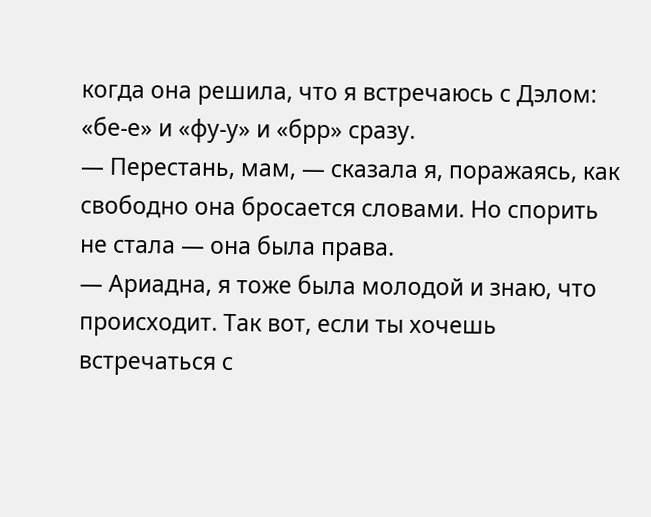когда она решила, что я встречаюсь с Дэлом: «бе-е» и «фу-у» и «брр» сразу.
— Перестань, мам, — сказала я, поражаясь, как свободно она бросается словами. Но спорить не стала — она была права.
— Ариадна, я тоже была молодой и знаю, что происходит. Так вот, если ты хочешь встречаться с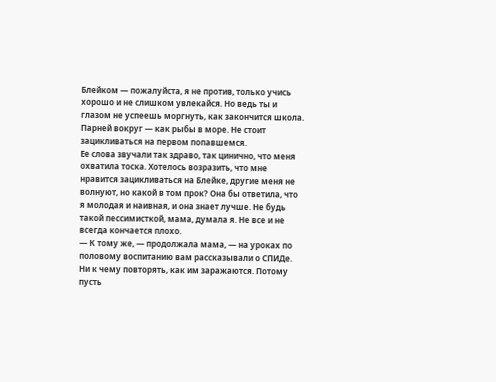Блейком — пожалуйста, я не против, только учись хорошо и не слишком увлекайся. Но ведь ты и глазом не успеешь моргнуть, как закончится школа. Парней вокруг — как рыбы в море. Не стоит зацикливаться на первом попавшемся.
Ее слова звучали так здраво, так цинично, что меня охватила тоска. Хотелось возразить, что мне нравится зацикливаться на Блейке, другие меня не волнуют, но какой в том прок? Она бы ответила, что я молодая и наивная, и она знает лучше. Не будь такой пессимисткой, мама, думала я. Не все и не всегда кончается плохо.
— К тому же, — продолжала мама, — на уроках по половому воспитанию вам рассказывали о СПИДе. Ни к чему повторять, как им заражаются. Потому пусть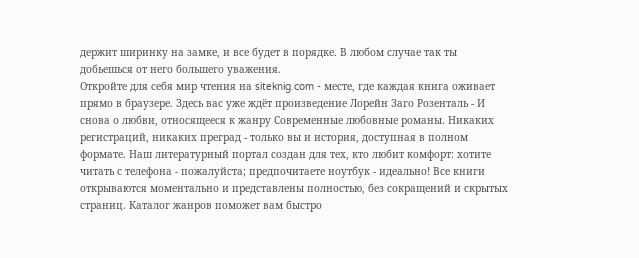держит ширинку на замке, и все будет в порядке. В любом случае так ты добьешься от него большего уважения.
Откройте для себя мир чтения на siteknig.com - месте, где каждая книга оживает прямо в браузере. Здесь вас уже ждёт произведение Лорейн Заго Розенталь - И снова о любви, относящееся к жанру Современные любовные романы. Никаких регистраций, никаких преград - только вы и история, доступная в полном формате. Наш литературный портал создан для тех, кто любит комфорт: хотите читать с телефона - пожалуйста; предпочитаете ноутбук - идеально! Все книги открываются моментально и представлены полностью, без сокращений и скрытых страниц. Каталог жанров поможет вам быстро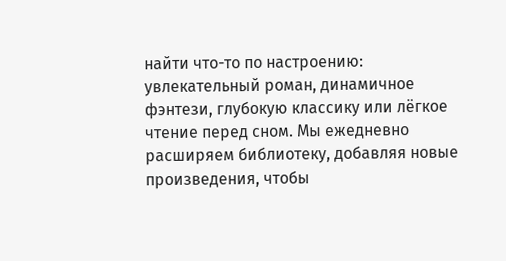найти что-то по настроению: увлекательный роман, динамичное фэнтези, глубокую классику или лёгкое чтение перед сном. Мы ежедневно расширяем библиотеку, добавляя новые произведения, чтобы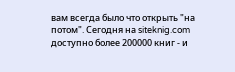вам всегда было что открыть "на потом". Сегодня на siteknig.com доступно более 200000 книг - и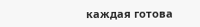каждая готова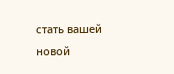стать вашей новой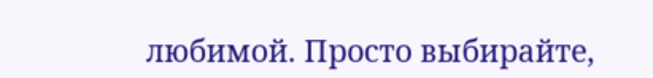любимой. Просто выбирайте,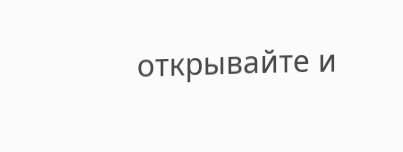открывайте и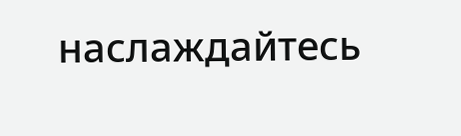наслаждайтесь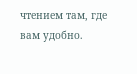чтением там, где вам удобно.